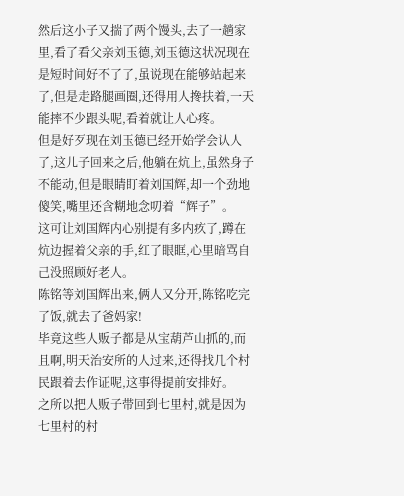然后这小子又揣了两个馒头,去了一趟家里,看了看父亲刘玉德,刘玉德这状况现在是短时间好不了了,虽说现在能够站起来了,但是走路腿画圈,还得用人搀扶着,一天能摔不少跟头呢,看着就让人心疼。
但是好歹现在刘玉德已经开始学会认人了,这儿子回来之后,他躺在炕上,虽然身子不能动,但是眼睛盯着刘国辉,却一个劲地傻笑,嘴里还含糊地念叨着“辉子”。
这可让刘国辉内心别提有多内疚了,蹲在炕边握着父亲的手,红了眼眶,心里暗骂自己没照顾好老人。
陈铭等刘国辉出来,俩人又分开,陈铭吃完了饭,就去了爸妈家!
毕竟这些人贩子都是从宝葫芦山抓的,而且啊,明天治安所的人过来,还得找几个村民跟着去作证呢,这事得提前安排好。
之所以把人贩子带回到七里村,就是因为七里村的村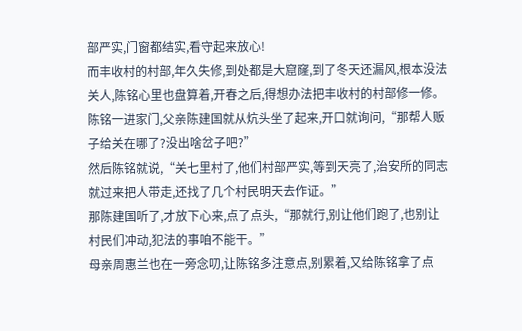部严实,门窗都结实,看守起来放心!
而丰收村的村部,年久失修,到处都是大窟窿,到了冬天还漏风,根本没法关人,陈铭心里也盘算着,开春之后,得想办法把丰收村的村部修一修。
陈铭一进家门,父亲陈建国就从炕头坐了起来,开口就询问,“那帮人贩子给关在哪了?没出啥岔子吧?”
然后陈铭就说,“关七里村了,他们村部严实,等到天亮了,治安所的同志就过来把人带走,还找了几个村民明天去作证。”
那陈建国听了,才放下心来,点了点头,“那就行,别让他们跑了,也别让村民们冲动,犯法的事咱不能干。”
母亲周惠兰也在一旁念叨,让陈铭多注意点,别累着,又给陈铭拿了点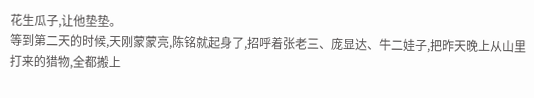花生瓜子,让他垫垫。
等到第二天的时候,天刚蒙蒙亮,陈铭就起身了,招呼着张老三、庞显达、牛二娃子,把昨天晚上从山里打来的猎物,全都搬上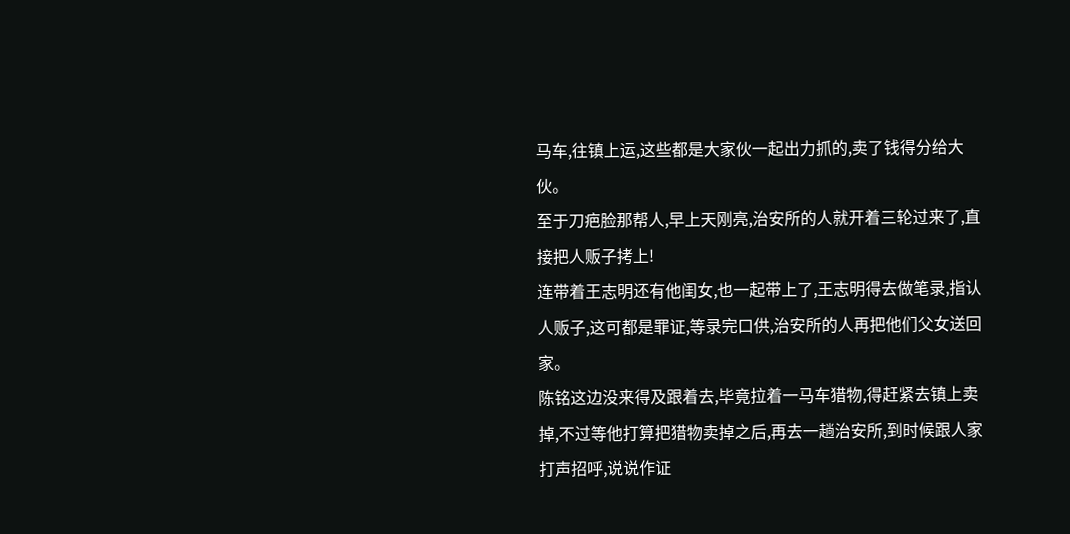马车,往镇上运,这些都是大家伙一起出力抓的,卖了钱得分给大伙。
至于刀疤脸那帮人,早上天刚亮,治安所的人就开着三轮过来了,直接把人贩子拷上!
连带着王志明还有他闺女,也一起带上了,王志明得去做笔录,指认人贩子,这可都是罪证,等录完口供,治安所的人再把他们父女送回家。
陈铭这边没来得及跟着去,毕竟拉着一马车猎物,得赶紧去镇上卖掉,不过等他打算把猎物卖掉之后,再去一趟治安所,到时候跟人家打声招呼,说说作证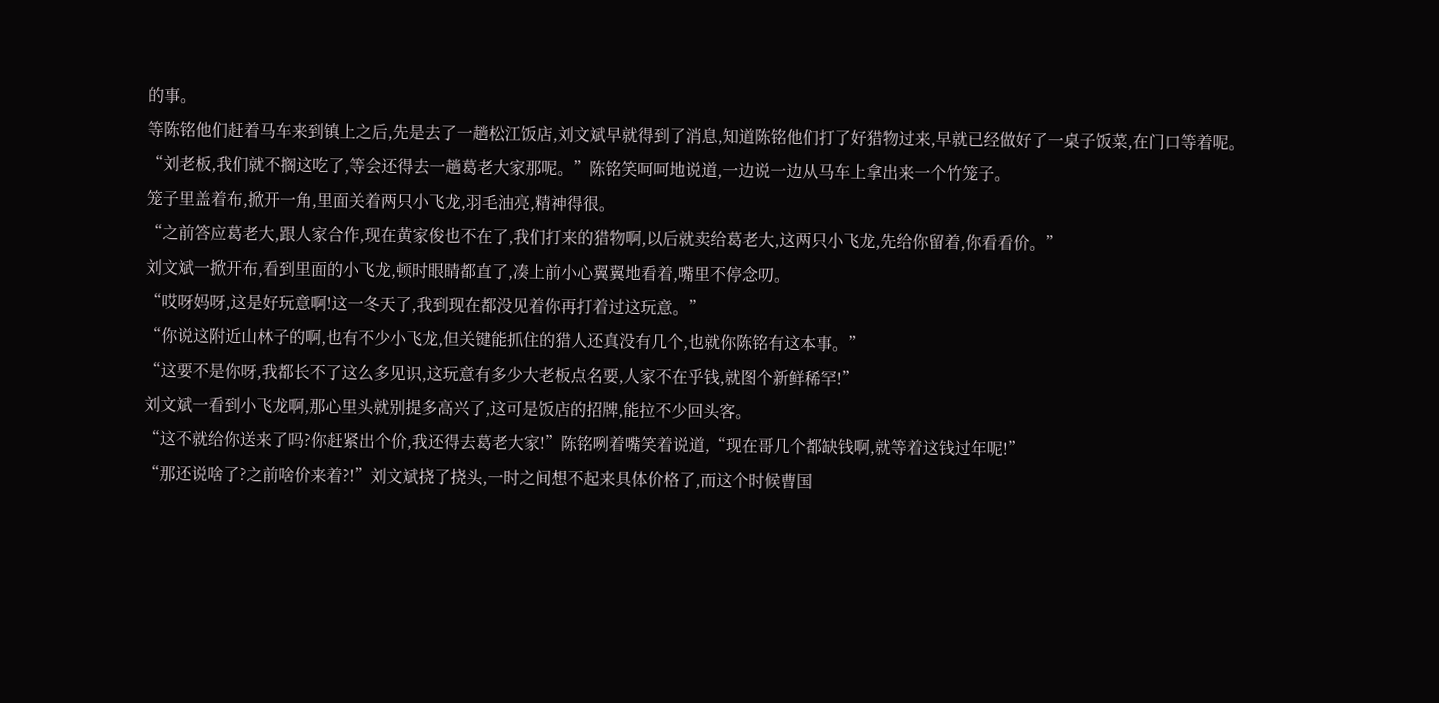的事。
等陈铭他们赶着马车来到镇上之后,先是去了一趟松江饭店,刘文斌早就得到了消息,知道陈铭他们打了好猎物过来,早就已经做好了一桌子饭菜,在门口等着呢。
“刘老板,我们就不搁这吃了,等会还得去一趟葛老大家那呢。”陈铭笑呵呵地说道,一边说一边从马车上拿出来一个竹笼子。
笼子里盖着布,掀开一角,里面关着两只小飞龙,羽毛油亮,精神得很。
“之前答应葛老大,跟人家合作,现在黄家俊也不在了,我们打来的猎物啊,以后就卖给葛老大,这两只小飞龙,先给你留着,你看看价。”
刘文斌一掀开布,看到里面的小飞龙,顿时眼睛都直了,凑上前小心翼翼地看着,嘴里不停念叨。
“哎呀妈呀,这是好玩意啊!这一冬天了,我到现在都没见着你再打着过这玩意。”
“你说这附近山林子的啊,也有不少小飞龙,但关键能抓住的猎人还真没有几个,也就你陈铭有这本事。”
“这要不是你呀,我都长不了这么多见识,这玩意有多少大老板点名要,人家不在乎钱,就图个新鲜稀罕!”
刘文斌一看到小飞龙啊,那心里头就别提多高兴了,这可是饭店的招牌,能拉不少回头客。
“这不就给你送来了吗?你赶紧出个价,我还得去葛老大家!”陈铭咧着嘴笑着说道,“现在哥几个都缺钱啊,就等着这钱过年呢!”
“那还说啥了?之前啥价来着?!”刘文斌挠了挠头,一时之间想不起来具体价格了,而这个时候曹国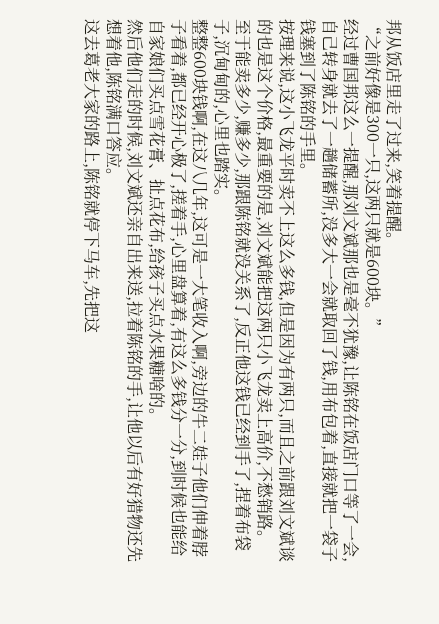邦从饭店里走了过来,笑着提醒。
“之前好像是300一只,这两只就是600块。”
经过曹国邦这么一提醒,那刘文斌那也是毫不犹豫,让陈铭在饭店门口等了一会,自己转身就去了一趟储蓄所,没多大一会就取回了钱,用布包着,直接就把一袋子钱塞到了陈铭的手里。
按理来说,这小飞龙平时卖不上这么多钱,但是因为有两只,而且之前跟刘文斌谈的也是这个价格,最重要的是,刘文斌能把这两只小飞龙卖上高价,不愁销路。
至于能卖多少,赚多少,那跟陈铭就没关系了,反正他这钱已经到手了,捏着布袋子,沉甸甸的,心里也踏实。
整整600块钱啊,在这八几年,这可是一大笔收入啊,旁边的牛二娃子他们伸着脖子看着,都已经开心极了,搓着手,心里盘算着,有这么多钱分一分,到时候也能给自家娘们买点雪花膏、扯点花布,给孩子买点水果糖啥的。
然后他们走的时候,刘文斌还亲自出来送,拉着陈铭的手,让他以后有好猎物还先想着他,陈铭满口答应。
这去葛老大家的路上,陈铭就停下马车,先把这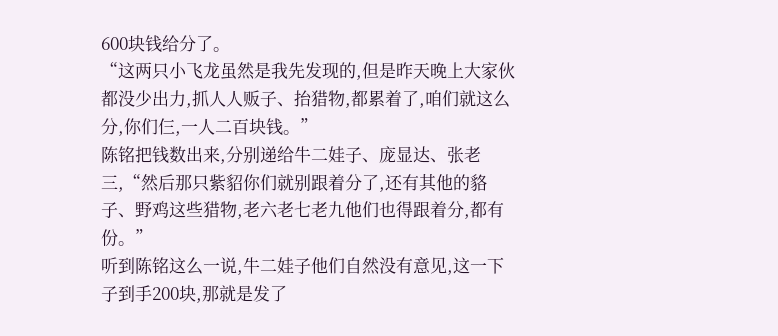600块钱给分了。
“这两只小飞龙虽然是我先发现的,但是昨天晚上大家伙都没少出力,抓人人贩子、抬猎物,都累着了,咱们就这么分,你们仨,一人二百块钱。”
陈铭把钱数出来,分别递给牛二娃子、庞显达、张老三,“然后那只紫貂你们就别跟着分了,还有其他的貉子、野鸡这些猎物,老六老七老九他们也得跟着分,都有份。”
听到陈铭这么一说,牛二娃子他们自然没有意见,这一下子到手200块,那就是发了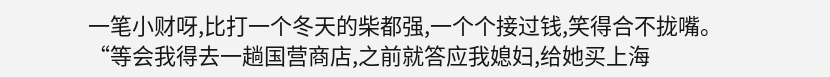一笔小财呀,比打一个冬天的柴都强,一个个接过钱,笑得合不拢嘴。
“等会我得去一趟国营商店,之前就答应我媳妇,给她买上海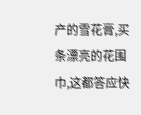产的雪花膏,买条漂亮的花围巾,这都答应快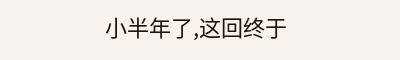小半年了,这回终于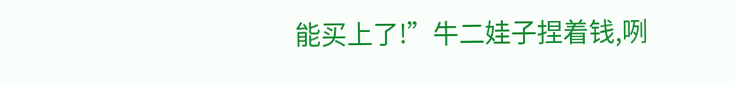能买上了!”牛二娃子捏着钱,咧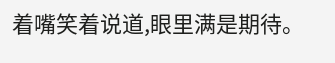着嘴笑着说道,眼里满是期待。